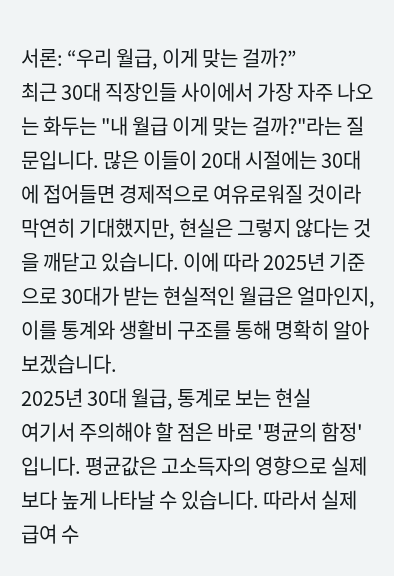서론: “우리 월급, 이게 맞는 걸까?”
최근 30대 직장인들 사이에서 가장 자주 나오는 화두는 "내 월급 이게 맞는 걸까?"라는 질문입니다. 많은 이들이 20대 시절에는 30대에 접어들면 경제적으로 여유로워질 것이라 막연히 기대했지만, 현실은 그렇지 않다는 것을 깨닫고 있습니다. 이에 따라 2025년 기준으로 30대가 받는 현실적인 월급은 얼마인지, 이를 통계와 생활비 구조를 통해 명확히 알아보겠습니다.
2025년 30대 월급, 통계로 보는 현실
여기서 주의해야 할 점은 바로 '평균의 함정'입니다. 평균값은 고소득자의 영향으로 실제보다 높게 나타날 수 있습니다. 따라서 실제 급여 수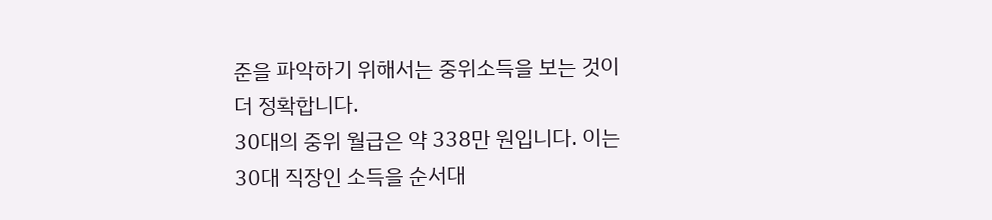준을 파악하기 위해서는 중위소득을 보는 것이 더 정확합니다.
30대의 중위 월급은 약 338만 원입니다. 이는 30대 직장인 소득을 순서대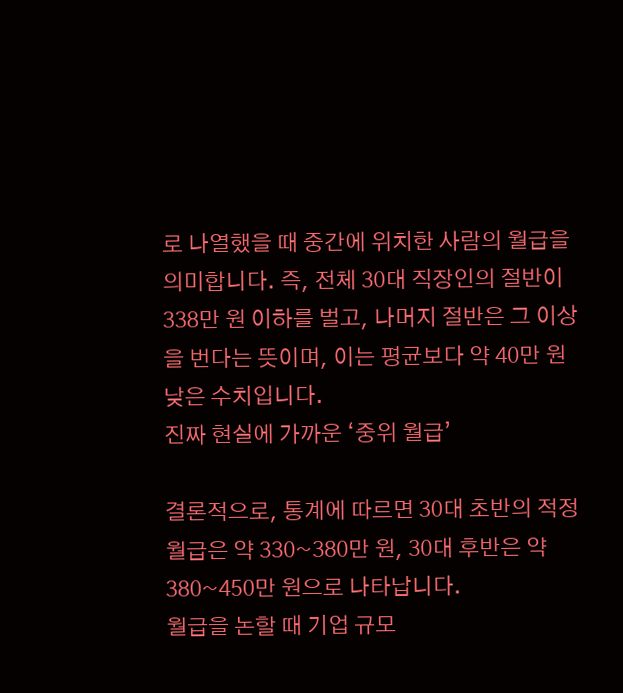로 나열했을 때 중간에 위치한 사람의 월급을 의미합니다. 즉, 전체 30대 직장인의 절반이 338만 원 이하를 벌고, 나머지 절반은 그 이상을 번다는 뜻이며, 이는 평균보다 약 40만 원 낮은 수치입니다.
진짜 현실에 가까운 ‘중위 월급’

결론적으로, 통계에 따르면 30대 초반의 적정 월급은 약 330~380만 원, 30대 후반은 약 380~450만 원으로 나타납니다.
월급을 논할 때 기업 규모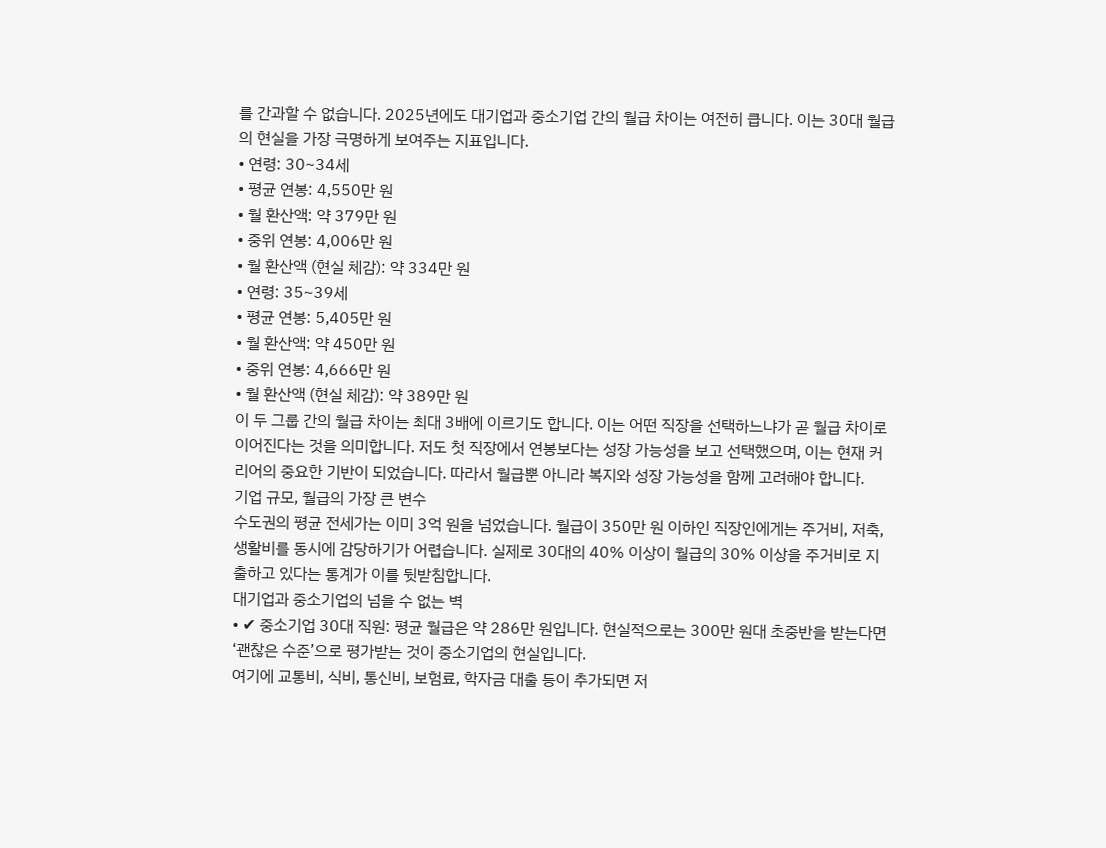를 간과할 수 없습니다. 2025년에도 대기업과 중소기업 간의 월급 차이는 여전히 큽니다. 이는 30대 월급의 현실을 가장 극명하게 보여주는 지표입니다.
• 연령: 30~34세
• 평균 연봉: 4,550만 원
• 월 환산액: 약 379만 원
• 중위 연봉: 4,006만 원
• 월 환산액 (현실 체감): 약 334만 원
• 연령: 35~39세
• 평균 연봉: 5,405만 원
• 월 환산액: 약 450만 원
• 중위 연봉: 4,666만 원
• 월 환산액 (현실 체감): 약 389만 원
이 두 그룹 간의 월급 차이는 최대 3배에 이르기도 합니다. 이는 어떤 직장을 선택하느냐가 곧 월급 차이로 이어진다는 것을 의미합니다. 저도 첫 직장에서 연봉보다는 성장 가능성을 보고 선택했으며, 이는 현재 커리어의 중요한 기반이 되었습니다. 따라서 월급뿐 아니라 복지와 성장 가능성을 함께 고려해야 합니다.
기업 규모, 월급의 가장 큰 변수
수도권의 평균 전세가는 이미 3억 원을 넘었습니다. 월급이 350만 원 이하인 직장인에게는 주거비, 저축, 생활비를 동시에 감당하기가 어렵습니다. 실제로 30대의 40% 이상이 월급의 30% 이상을 주거비로 지출하고 있다는 통계가 이를 뒷받침합니다.
대기업과 중소기업의 넘을 수 없는 벽
• ✔ 중소기업 30대 직원: 평균 월급은 약 286만 원입니다. 현실적으로는 300만 원대 초중반을 받는다면 ‘괜찮은 수준’으로 평가받는 것이 중소기업의 현실입니다.
여기에 교통비, 식비, 통신비, 보험료, 학자금 대출 등이 추가되면 저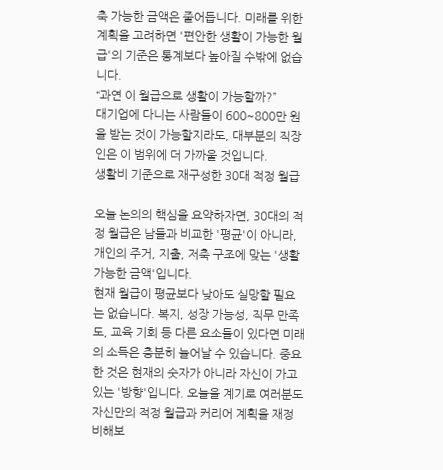축 가능한 금액은 줄어듭니다. 미래를 위한 계획을 고려하면 '편안한 생활이 가능한 월급'의 기준은 통계보다 높아질 수밖에 없습니다.
“과연 이 월급으로 생활이 가능할까?”
대기업에 다니는 사람들이 600~800만 원을 받는 것이 가능할지라도, 대부분의 직장인은 이 범위에 더 가까울 것입니다.
생활비 기준으로 재구성한 30대 적정 월급

오늘 논의의 핵심을 요약하자면, 30대의 적정 월급은 남들과 비교한 '평균'이 아니라, 개인의 주거, 지출, 저축 구조에 맞는 '생활 가능한 금액'입니다.
현재 월급이 평균보다 낮아도 실망할 필요는 없습니다. 복지, 성장 가능성, 직무 만족도, 교육 기회 등 다른 요소들이 있다면 미래의 소득은 충분히 늘어날 수 있습니다. 중요한 것은 현재의 숫자가 아니라 자신이 가고 있는 '방향'입니다. 오늘을 계기로 여러분도 자신만의 적정 월급과 커리어 계획을 재정비해보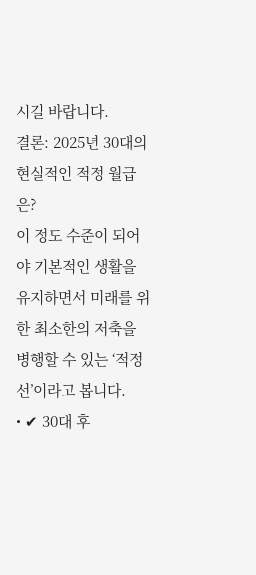시길 바랍니다.
결론: 2025년 30대의 현실적인 적정 월급은?
이 정도 수준이 되어야 기본적인 생활을 유지하면서 미래를 위한 최소한의 저축을 병행할 수 있는 ‘적정선’이라고 봅니다.
• ✔ 30대 후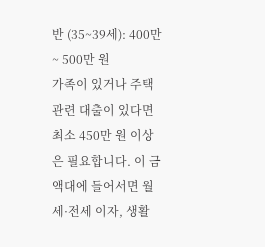반 (35~39세): 400만 ~ 500만 원
가족이 있거나 주택 관련 대출이 있다면 최소 450만 원 이상은 필요합니다. 이 금액대에 들어서면 월세·전세 이자, 생활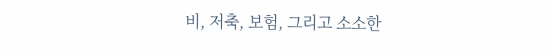비, 저축, 보험, 그리고 소소한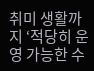취미 생활까지 ‘적당히 운영 가능한 수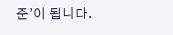준’이 됩니다.